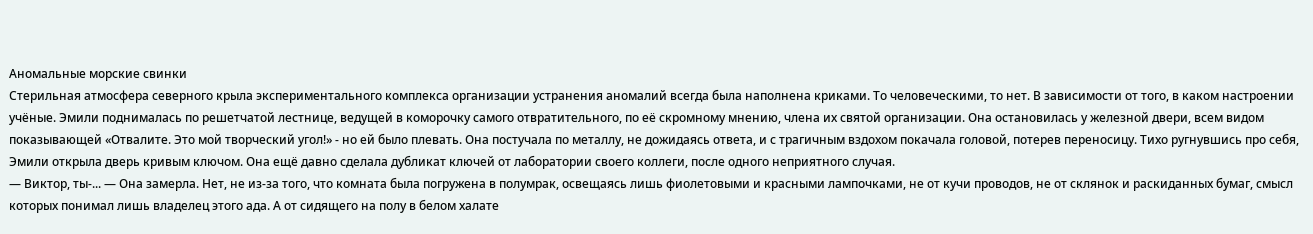Аномальные морские свинки
Стерильная атмосфера северного крыла экспериментального комплекса организации устранения аномалий всегда была наполнена криками. То человеческими, то нет. В зависимости от того, в каком настроении учёные. Эмили поднималась по решетчатой лестнице, ведущей в коморочку самого отвратительного, по её скромному мнению, члена их святой организации. Она остановилась у железной двери, всем видом показывающей «Отвалите. Это мой творческий угол!» - но ей было плевать. Она постучала по металлу, не дожидаясь ответа, и с трагичным вздохом покачала головой, потерев переносицу. Тихо ругнувшись про себя, Эмили открыла дверь кривым ключом. Она ещё давно сделала дубликат ключей от лаборатории своего коллеги, после одного неприятного случая.
— Виктор, ты-... — Она замерла. Нет, не из-за того, что комната была погружена в полумрак, освещаясь лишь фиолетовыми и красными лампочками, не от кучи проводов, не от склянок и раскиданных бумаг, смысл которых понимал лишь владелец этого ада. А от сидящего на полу в белом халате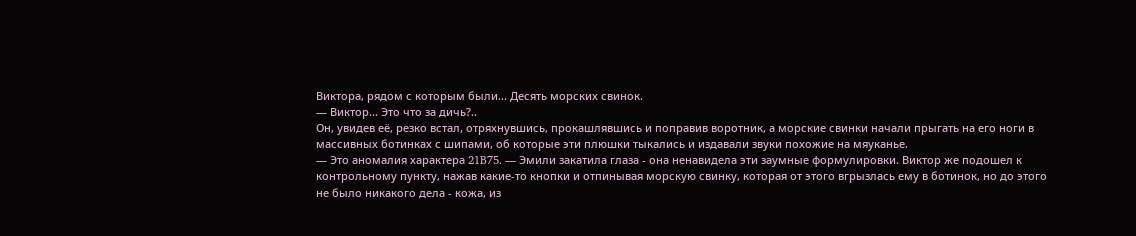Виктора, рядом с которым были... Десять морских свинок.
— Виктор... Это что за дичь?..
Он, увидев её, резко встал, отряхнувшись, прокашлявшись и поправив воротник, а морские свинки начали прыгать на его ноги в массивных ботинках с шипами, об которые эти плюшки тыкались и издавали звуки похожие на мяуканье.
— Это аномалия характера 21B75. — Эмили закатила глаза - она ненавидела эти заумные формулировки. Виктор же подошел к контрольному пункту, нажав какие-то кнопки и отпинывая морскую свинку, которая от этого вгрызлась ему в ботинок, но до этого не было никакого дела - кожа, из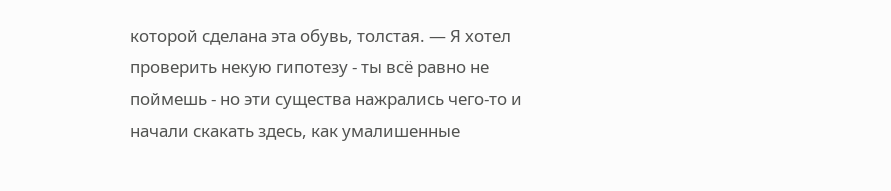которой сделана эта обувь, толстая. — Я хотел проверить некую гипотезу - ты всё равно не поймешь - но эти существа нажрались чего-то и начали скакать здесь, как умалишенные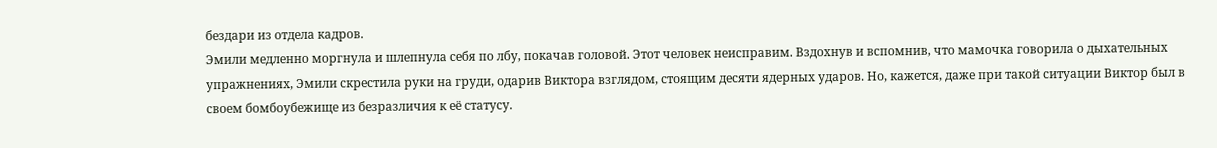бездари из отдела кадров.
Эмили медленно моргнула и шлепнула себя по лбу, покачав головой. Этот человек неисправим. Вздохнув и вспомнив, что мамочка говорила о дыхательных упражнениях, Эмили скрестила руки на груди, одарив Виктора взглядом, стоящим десяти ядерных ударов. Но, кажется, даже при такой ситуации Виктор был в своем бомбоубежище из безразличия к её статусу.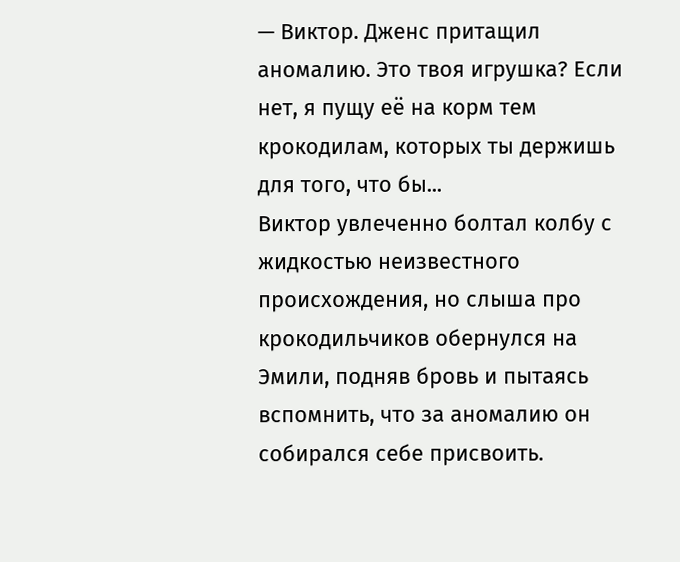— Виктор. Дженс притащил аномалию. Это твоя игрушка? Если нет, я пущу её на корм тем крокодилам, которых ты держишь для того, что бы...
Виктор увлеченно болтал колбу с жидкостью неизвестного происхождения, но слыша про крокодильчиков обернулся на Эмили, подняв бровь и пытаясь вспомнить, что за аномалию он собирался себе присвоить.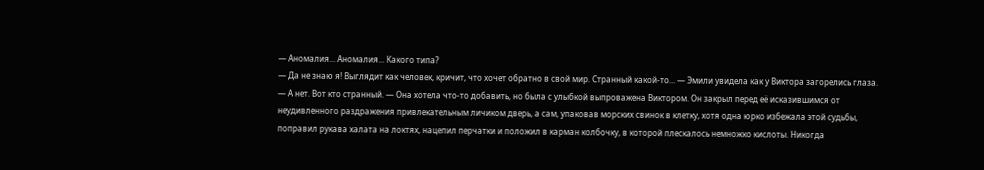— Аномалия... Аномалия... Какого типа?
— Да не знаю я! Выглядит как человек, кричит, что хочет обратно в свой мир. Странный какой-то... — Эмили увидела как у Виктора загорелись глаза. — А нет. Вот кто странный. — Она хотела что-то добавить, но была с улыбкой выпроважена Виктором. Он закрыл перед её исказившимся от неудивленного раздражения привлекательным личиком дверь, а сам, упаковав морских свинок в клетку, хотя одна юрко избежала этой судьбы, поправил рукава халата на локтях, нацепил перчатки и положил в карман колбочку, в которой плескалось немножко кислоты. Никогда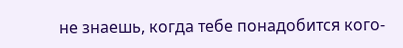не знаешь, когда тебе понадобится кого-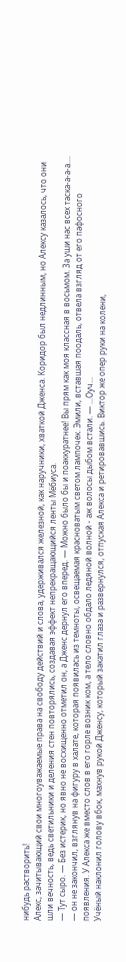нибудь растворить!
Алекс, зачитывающий свои многоуважаемые права на свободу действий и слова, удерживался железной, как наручники, хваткой Дженса. Коридор был недлинным, но Алексу казалось, что они шли вечность, ведь светильники и деления стен повторялись, создавая эффект непрекращающийся ленты Мёбиуса.
— Тут сыро. — Без истерик, но явно не восхищенно отметил он, а Дженс дернул его вперед. — Можно было бы и поаккуратнее! Вы прям как моя классная в восьмом. За уши нас всех таска-а-а-а.... — он не закончил, взглянув на фигуру в халате, которая появилась из темноты, освещаемая красноватым светом лампочек. Эмили, вставшая поодаль, отвела взгляд от его пафосного появления. У Алекса же вместо слов в его горле возник ком, а тело словно обдало ледяной волной - аж волосы дыбом встали. — ...Оуч...
Учёный наклонил голову вбок, махнув рукой Дженсу, который закатил глаза и развернулся, отпуская Алекса и ретировавшись. Виктор же опер руки на колени,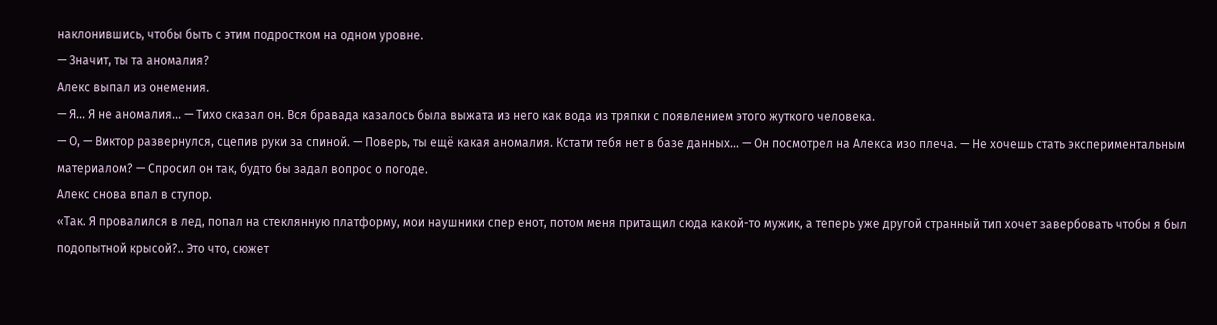наклонившись, чтобы быть с этим подростком на одном уровне.
— Значит, ты та аномалия?
Алекс выпал из онемения.
— Я... Я не аномалия... — Тихо сказал он. Вся бравада казалось была выжата из него как вода из тряпки с появлением этого жуткого человека.
— О, — Виктор развернулся, сцепив руки за спиной. — Поверь, ты ещё какая аномалия. Кстати тебя нет в базе данных... — Он посмотрел на Алекса изо плеча. — Не хочешь стать экспериментальным материалом? — Спросил он так, будто бы задал вопрос о погоде.
Алекс снова впал в ступор.
«Так. Я провалился в лед, попал на стеклянную платформу, мои наушники спер енот, потом меня притащил сюда какой-то мужик, а теперь уже другой странный тип хочет завербовать чтобы я был подопытной крысой?.. Это что, сюжет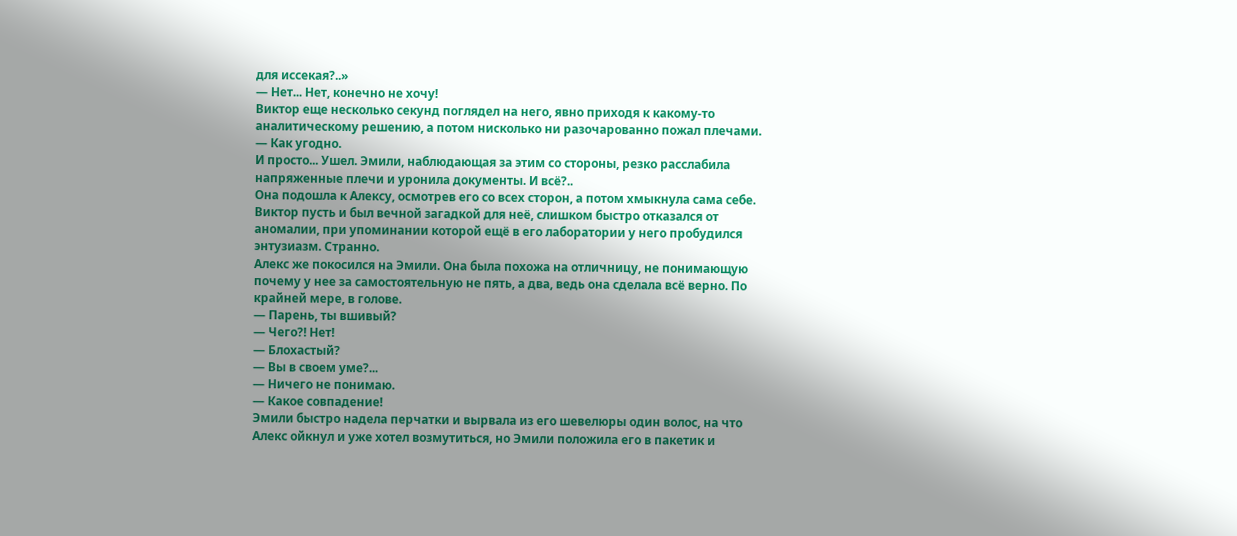для иссекая?..»
— Нет... Нет, конечно не хочу!
Виктор еще несколько секунд поглядел на него, явно приходя к какому-то аналитическому решению, а потом нисколько ни разочарованно пожал плечами.
— Как угодно.
И просто... Ушел. Эмили, наблюдающая за этим со стороны, резко расслабила напряженные плечи и уронила документы. И всё?..
Она подошла к Алексу, осмотрев его со всех сторон, а потом хмыкнула сама себе. Виктор пусть и был вечной загадкой для неё, слишком быстро отказался от аномалии, при упоминании которой ещё в его лаборатории у него пробудился энтузиазм. Странно.
Алекс же покосился на Эмили. Она была похожа на отличницу, не понимающую почему у нее за самостоятельную не пять, а два, ведь она сделала всё верно. По крайней мере, в голове.
— Парень, ты вшивый?
— Чего?! Нет!
— Блохастый?
— Вы в своем уме?...
— Ничего не понимаю.
— Какое совпадение!
Эмили быстро надела перчатки и вырвала из его шевелюры один волос, на что Алекс ойкнул и уже хотел возмутиться, но Эмили положила его в пакетик и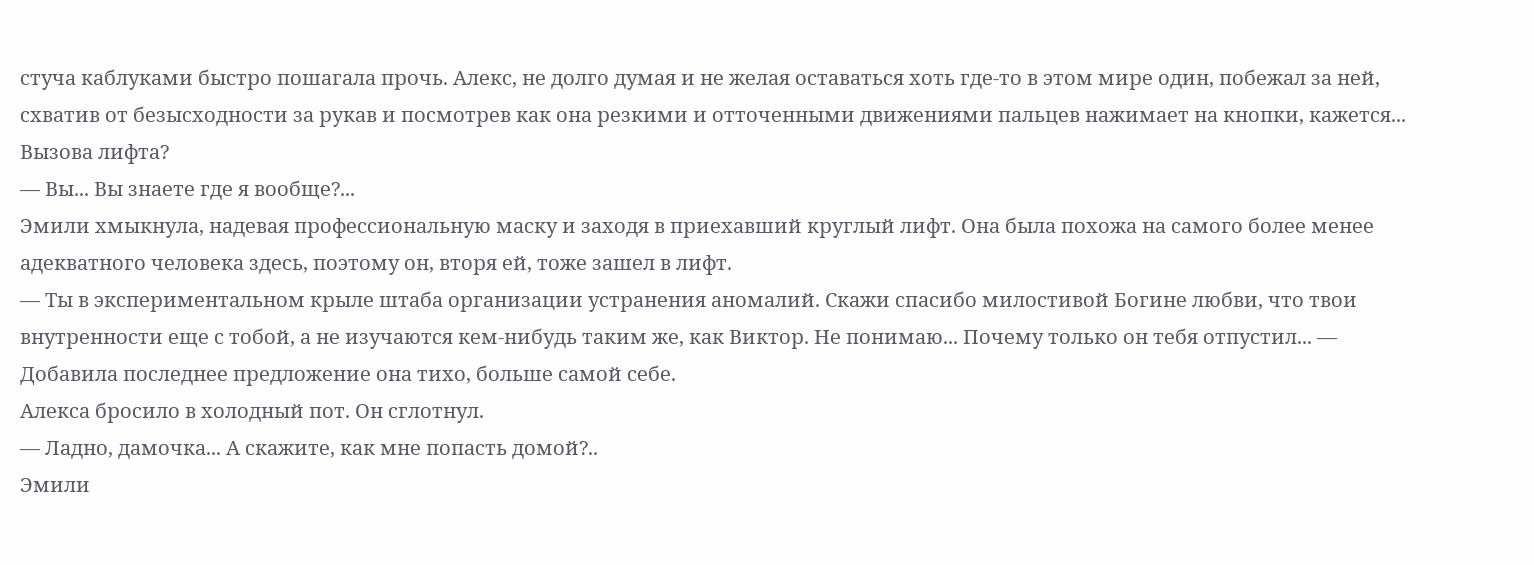стуча каблуками быстро пошагала прочь. Алекс, не долго думая и не желая оставаться хоть где-то в этом мире один, побежал за ней, схватив от безысходности за рукав и посмотрев как она резкими и отточенными движениями пальцев нажимает на кнопки, кажется... Вызова лифта?
— Вы... Вы знаете где я вообще?...
Эмили хмыкнула, надевая профессиональную маску и заходя в приехавший круглый лифт. Она была похожа на самого более менее адекватного человека здесь, поэтому он, вторя ей, тоже зашел в лифт.
— Ты в экспериментальном крыле штаба организации устранения аномалий. Скажи спасибо милостивой Богине любви, что твои внутренности еще с тобой, а не изучаются кем-нибудь таким же, как Виктор. Не понимаю... Почему только он тебя отпустил... — Добавила последнее предложение она тихо, больше самой себе.
Алекса бросило в холодный пот. Он сглотнул.
— Ладно, дамочка... А скажите, как мне попасть домой?..
Эмили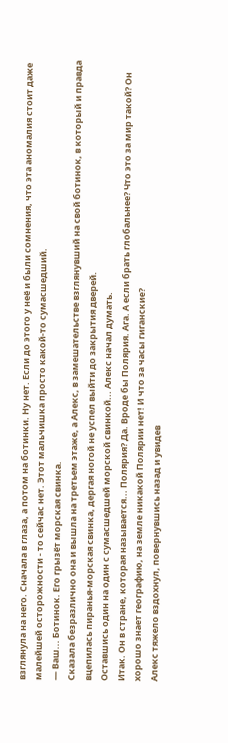взглянула на него. Сначала в глаза, а потом на ботинки. Ну нет. Если до этого у неё и были сомнения, что эта аномалия стоит даже малейшей осторожности - то сейчас нет. Этот мальчишка просто какой-то сумасшедший.
— Ваш... Ботинок. Его грызёт морская свинка.
Сказала безразлично она и вышла на третьем этаже, а Алекс, в замешательстве взглянувший на свой ботинок, в который и правда вцепилась пиранья-морская свинка, дергая ногой не успел выйти до закрытия дверей.
Оставшись один на один с сумасшедшей морской свинкой... Алекс начал думать.
Итак. Он в стране, которая называется... Полярия? Да. Вроде бы Полярия. Ага. А если брать глобальнее? Что это за мир такой? Он хорошо знает географию, на земле никакой Полярии нет! И что за часы гиганские?
Алекс тяжело вздохнул, повернувшись назад и увидев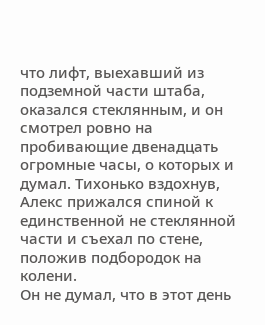что лифт, выехавший из подземной части штаба, оказался стеклянным, и он смотрел ровно на пробивающие двенадцать огромные часы, о которых и думал. Тихонько вздохнув, Алекс прижался спиной к единственной не стеклянной части и съехал по стене, положив подбородок на колени.
Он не думал, что в этот день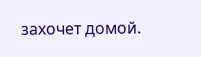захочет домой.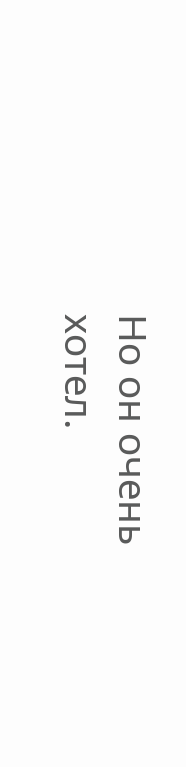Но он очень хотел.